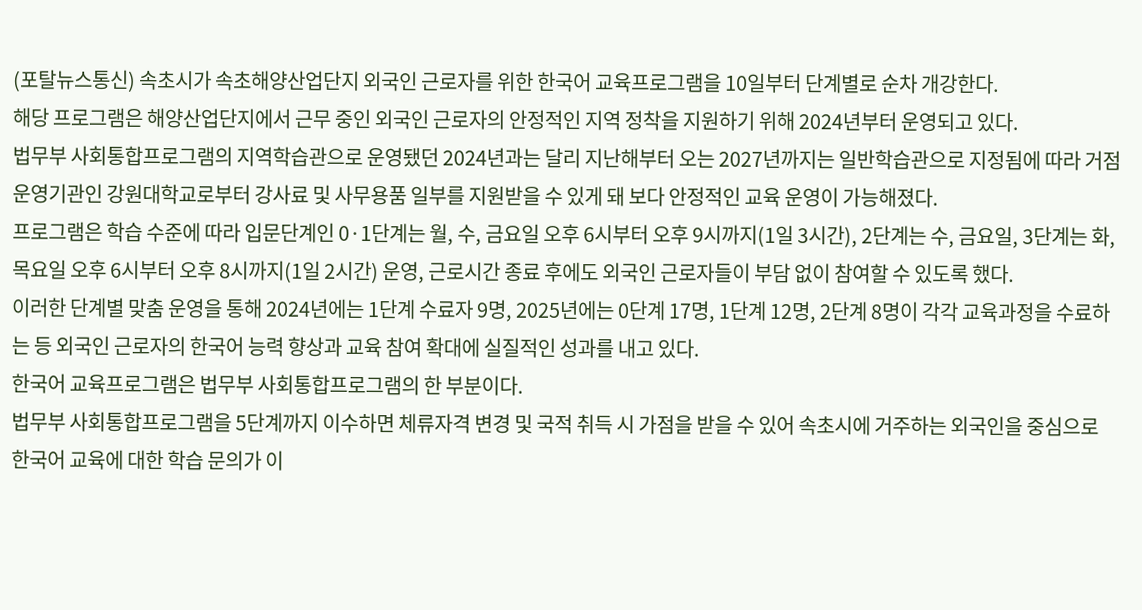(포탈뉴스통신) 속초시가 속초해양산업단지 외국인 근로자를 위한 한국어 교육프로그램을 10일부터 단계별로 순차 개강한다.
해당 프로그램은 해양산업단지에서 근무 중인 외국인 근로자의 안정적인 지역 정착을 지원하기 위해 2024년부터 운영되고 있다.
법무부 사회통합프로그램의 지역학습관으로 운영됐던 2024년과는 달리 지난해부터 오는 2027년까지는 일반학습관으로 지정됨에 따라 거점 운영기관인 강원대학교로부터 강사료 및 사무용품 일부를 지원받을 수 있게 돼 보다 안정적인 교육 운영이 가능해졌다.
프로그램은 학습 수준에 따라 입문단계인 0·1단계는 월, 수, 금요일 오후 6시부터 오후 9시까지(1일 3시간), 2단계는 수, 금요일, 3단계는 화, 목요일 오후 6시부터 오후 8시까지(1일 2시간) 운영, 근로시간 종료 후에도 외국인 근로자들이 부담 없이 참여할 수 있도록 했다.
이러한 단계별 맞춤 운영을 통해 2024년에는 1단계 수료자 9명, 2025년에는 0단계 17명, 1단계 12명, 2단계 8명이 각각 교육과정을 수료하는 등 외국인 근로자의 한국어 능력 향상과 교육 참여 확대에 실질적인 성과를 내고 있다.
한국어 교육프로그램은 법무부 사회통합프로그램의 한 부분이다.
법무부 사회통합프로그램을 5단계까지 이수하면 체류자격 변경 및 국적 취득 시 가점을 받을 수 있어 속초시에 거주하는 외국인을 중심으로 한국어 교육에 대한 학습 문의가 이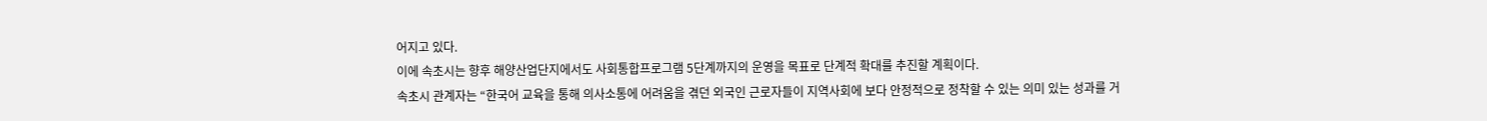어지고 있다.
이에 속초시는 향후 해양산업단지에서도 사회통합프로그램 5단계까지의 운영을 목표로 단계적 확대를 추진할 계획이다.
속초시 관계자는 “한국어 교육을 통해 의사소통에 어려움을 겪던 외국인 근로자들이 지역사회에 보다 안정적으로 정착할 수 있는 의미 있는 성과를 거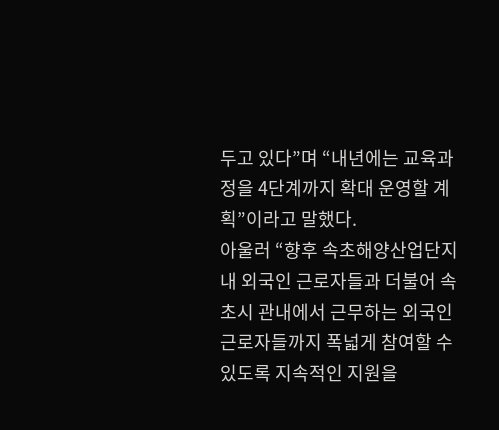두고 있다”며 “내년에는 교육과정을 4단계까지 확대 운영할 계획”이라고 말했다.
아울러 “향후 속초해양산업단지 내 외국인 근로자들과 더불어 속초시 관내에서 근무하는 외국인 근로자들까지 폭넓게 참여할 수 있도록 지속적인 지원을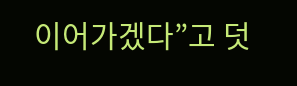이어가겠다”고 덧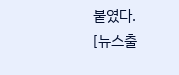붙였다.
[뉴스출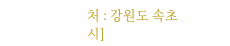처 : 강원도 속초시]